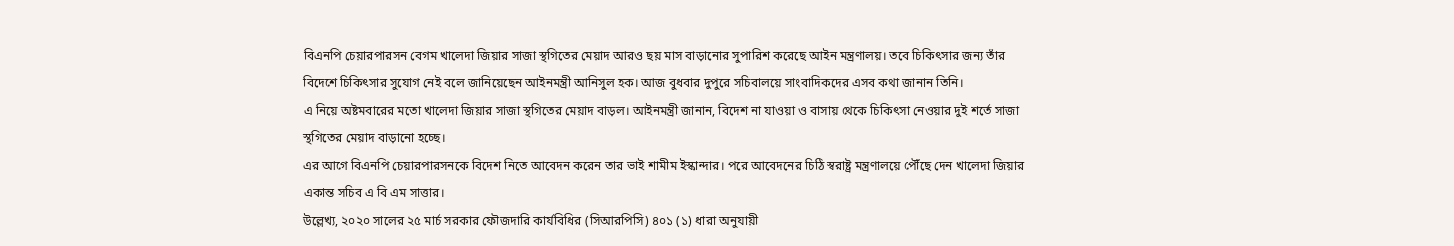বিএনপি চেয়ারপারসন বেগম খালেদা জিয়ার সাজা স্থগিতের মেয়াদ আরও ছয় মাস বাড়ানোর সুপারিশ করেছে আইন মন্ত্রণালয়। তবে চিকিৎসার জন্য তাঁর বিদেশে চিকিৎসার সুযোগ নেই বলে জানিয়েছেন আইনমন্ত্রী আনিসুল হক। আজ বুধবার দুপুরে সচিবালয়ে সাংবাদিকদের এসব কথা জানান তিনি।
এ নিয়ে অষ্টমবারের মতো খালেদা জিয়ার সাজা স্থগিতের মেয়াদ বাড়ল। আইনমন্ত্রী জানান, বিদেশ না যাওয়া ও বাসায় থেকে চিকিৎসা নেওয়ার দুই শর্তে সাজা স্থগিতের মেয়াদ বাড়ানো হচ্ছে।
এর আগে বিএনপি চেয়ারপারসনকে বিদেশ নিতে আবেদন করেন তার ভাই শামীম ইস্কান্দার। পরে আবেদনের চিঠি স্বরাষ্ট্র মন্ত্রণালয়ে পৌঁছে দেন খালেদা জিয়ার একান্ত সচিব এ বি এম সাত্তার।
উল্লেখ্য, ২০২০ সালের ২৫ মার্চ সরকার ফৌজদারি কার্যবিধির (সিআরপিসি) ৪০১ (১) ধারা অনুযায়ী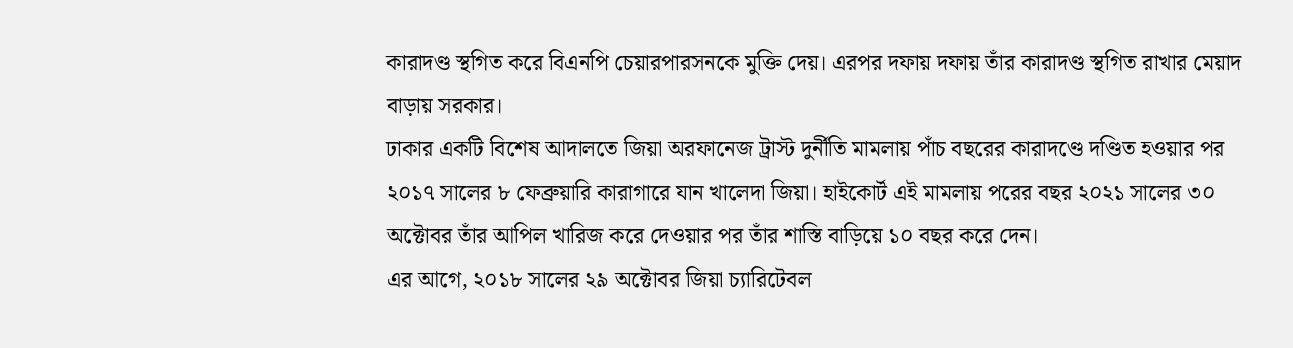কারাদণ্ড স্থগিত করে বিএনপি চেয়ারপারসনকে মুক্তি দেয়। এরপর দফায় দফায় তাঁর কারাদণ্ড স্থগিত রাখার মেয়াদ বাড়ায় সরকার।
ঢাকার একটি বিশেষ আদালতে জিয়া অরফানেজ ট্রাস্ট দুর্নীতি মামলায় পাঁচ বছরের কারাদণ্ডে দণ্ডিত হওয়ার পর ২০১৭ সালের ৮ ফেব্রুয়ারি কারাগারে যান খালেদা জিয়া। হাইকোর্ট এই মামলায় পরের বছর ২০২১ সালের ৩০ অক্টোবর তাঁর আপিল খারিজ করে দেওয়ার পর তাঁর শাস্তি বাড়িয়ে ১০ বছর করে দেন।
এর আগে, ২০১৮ সালের ২৯ অক্টোবর জিয়া চ্যারিটেবল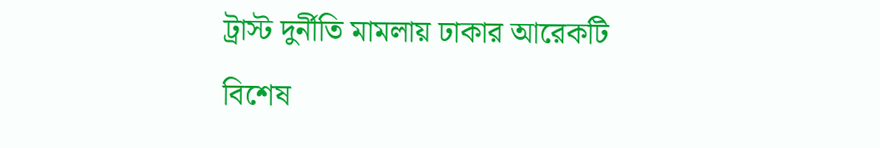ট্রাস্ট দুর্নীতি মামলায় ঢাকার আরেকটি বিশেষ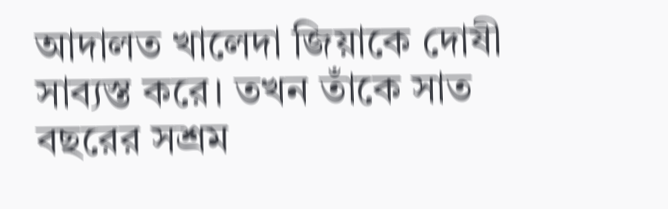আদালত খালেদা জিয়াকে দোষী সাব্যস্ত করে। তখন তাঁকে সাত বছরের সশ্রম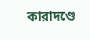কারাদণ্ডে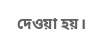দেওয়া হয়।